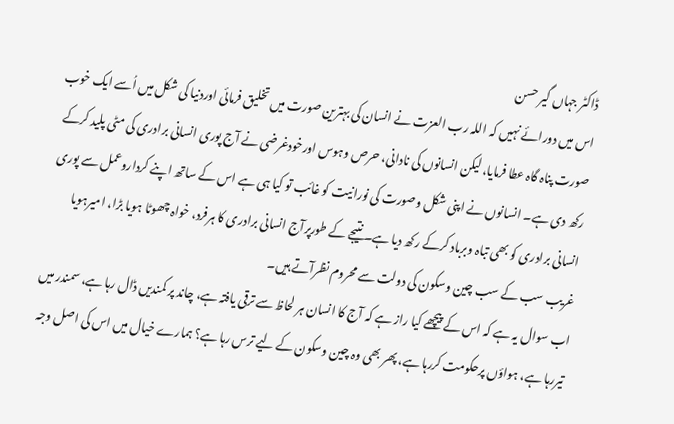ڈاکٹر جہاں گیر حسن
اس میں دورائے نہیں کہ اللہ رب العزت نے انسان کی بہترین صورت میں تخلیق فرمائی اوردنیا کی شکل میں اُسے ایک خوب صورت پناہ گاہ عطا فرمایا، لیکن انسانوں کی نادانی، حرص وہوس اورخودغرضی نے آج پوری انسانی برادری کی مٹی پلید کرکے رکھ دی ہے۔ انسانوں نے اپنی شکل وصورت کی نورانیت کو غائب تو کیا ہی ہے اس کے ساتھ اپنے کرداروعمل سے پوری انسانی برادری کو بھی تباہ وبرباد کرکے رکھ دیا ہے۔ نتیجے کے طورپرآج انسانی برادری کا ہرفرد، خواہ چھوٹا ہویا بڑا، امیرہویا غریب سب کے سب چین وسکون کی دولت سے محروم نظرآتے ہیں۔
اب سوال یہ ہے کہ اس کے پیچھے کیا راز ہے کہ آج کا انسان ہر لحاظ سے ترقی یافتہ ہے، چاند پر کمندیں ڈال رہا ہے، سمندر میں تیررہا ہے، ہواؤں پرحکومت کررہا ہے، پھر بھی وہ چین وسکون کے لیے ترس رہا ہے؟ ہمارے خیال میں اس کی اصل وجہ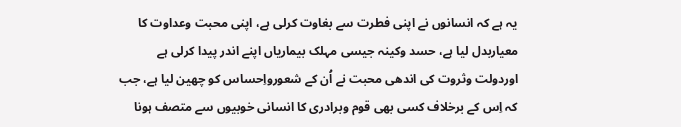یہ ہے کہ انسانوں نے اپنی فطرت سے بغاوت کرلی ہے، اپنی محبت وعداوت کا معیاربدل لیا ہے، حسد وکینہ جیسی مہلک بیماریاں اپنے اندر پیدا کرلی ہے اوردولت وثروت کی اندھی محبت نے اُن کے شعورواِحساس کو چھین لیا ہے، جب کہ اِس کے برخلاف کسی بھی قوم وبرادری کا انسانی خوبیوں سے متصف ہونا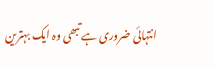انتہائی ضروری ہے تبھی وہ ایک بہترین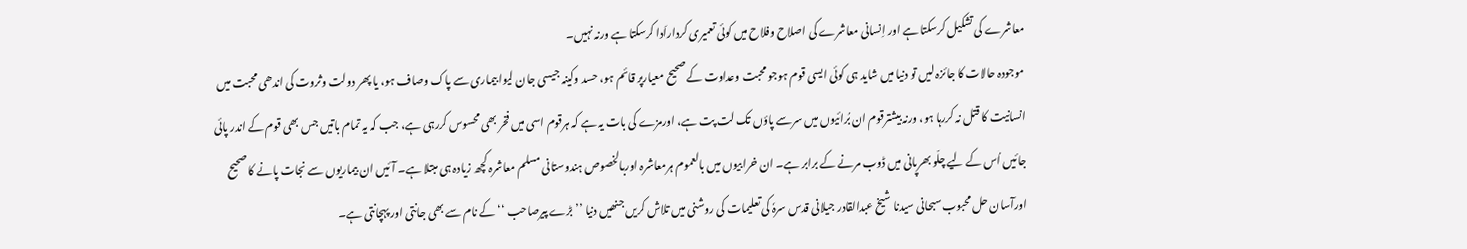معاشرے کی تشکیل کرسکتا ہے اور اِنسانی معاشرے کی اصلاح وفلاح میں کوئی تعمیری کرداراَدا کرسکتا ہے ورنہ نہیں۔
موجودہ حالات کا جائزہ لیں تو دنیا میں شاید ہی کوئی ایسی قوم ہوجو محبت وعداوت کے صحیح معیارپر قائم ہو، حسد وکینہ جیسی جان لیوا بیماری سے پاک وصاف ہو، یا پھر دولت وثروت کی اندھی محبت میں انسانیت کا قتل نہ کررہا ہو، ورنہ بیشترقوم ان بُرائیوں میں سرسے پاؤں تک لت پت ہے، اورمزے کی بات یہ ہے کہ ہرقوم اسی میں فخر بھی محسوس کررہی ہے، جب کہ یہ تمام باتیں جس بھی قوم کے اندر پائی جائیں اُس کے لیے چلّو بھرپانی میں ڈوب مرنے کے برابر ہے۔ ان خرابیوں میں بالعموم ہرمعاشرہ اوربالخصوص ہندوستانی مسلم معاشرہ کچھ زیادہ ہی مبتلا ہے۔ آئیں ان بیماریوں سے نجات پانے کا صحیح اورآسان حل محبوب سبحانی سیدنا شیخ عبدالقادر جیلانی قدس سرہٗ کی تعلیمات کی روشنی میں تلاش کریں جنھیں دنیا ’’بڑے پیرصاحب ‘‘ کے نام سے بھی جانتی اور پہچانتی ہے۔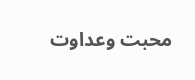محبت وعداوت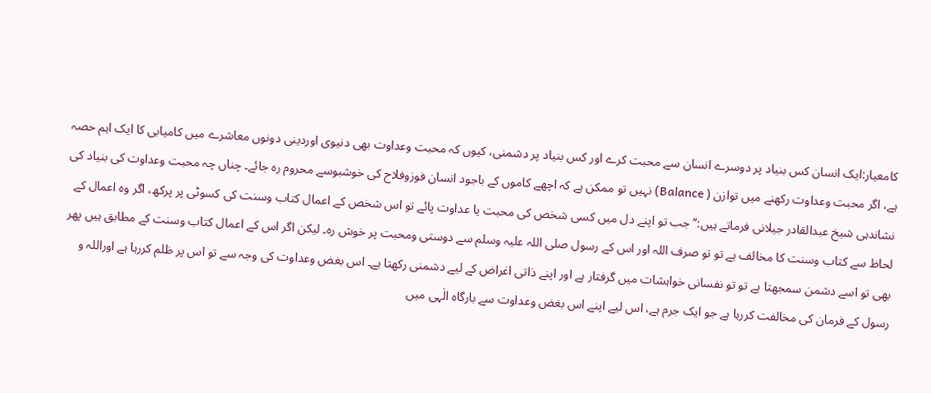کامعیار:ایک انسان کس بنیاد پر دوسرے انسان سے محبت کرے اور کس بنیاد پر دشمنی، کیوں کہ محبت وعداوت بھی دنیوی اوردینی دونوں معاشرے میں کامیابی کا ایک اہم حصہ ہے، اگر محبت وعداوت رکھنے میں توازن ( Balance) نہیں تو ممکن ہے کہ اچھے کاموں کے باجود انسان فوزوفلاح کی خوشبوسے محروم رہ جائے۔ چناں چہ محبت وعداوت کی بنیاد کی نشاندہی شیخ عبدالقادر جیلانی فرماتے ہیں:’’جب تو اپنے دل میں کسی شخص کی محبت یا عداوت پائے تو اس شخص کے اعمال کتاب وسنت کی کسوٹی پر پرکھ، اگر وہ اعمال کے لحاظ سے کتاب وسنت کا مخالف ہے تو تو صرف اللہ اور اس کے رسول صلی اللہ علیہ وسلم سے دوستی ومحبت پر خوش رہ۔ لیکن اگر اس کے اعمال کتاب وسنت کے مطابق ہیں پھر بھی تو اسے دشمن سمجھتا ہے تو تو نفسانی خواہشات میں گرفتار ہے اور اپنے ذاتی اغراض کے لیے دشمنی رکھتا ہے۔ اس بغض وعداوت کی وجہ سے تو اس پر ظلم کررہا ہے اوراللہ و رسول کے فرمان کی مخالفت کررہا ہے جو ایک جرم ہے، اس لیے اپنے اس بغض وعداوت سے بارگاہ الٰہی میں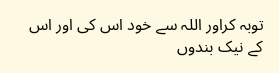توبہ کراور اللہ سے خود اس کی اور اس کے نیک بندوں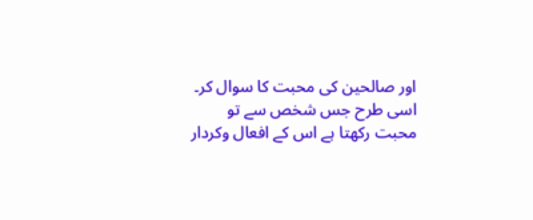اور صالحین کی محبت کا سوال کر۔ اسی طرح جس شخص سے تو محبت رکھتا ہے اس کے افعال وکردار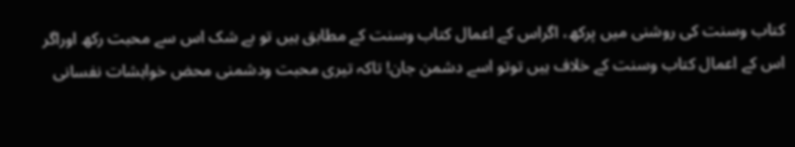کتاب وسنت کی روشنی میں پرکھ، اگراس کے اعمال کتاب وسنت کے مطابق ہیں تو بے شک اس سے محبت رکھ اوراگر اس کے اعمال کتاب وسنت کے خلاف ہیں توتو اسے دشمن جان! تاکہ تیری محبت ودشمنی محض خواہشات نفسانی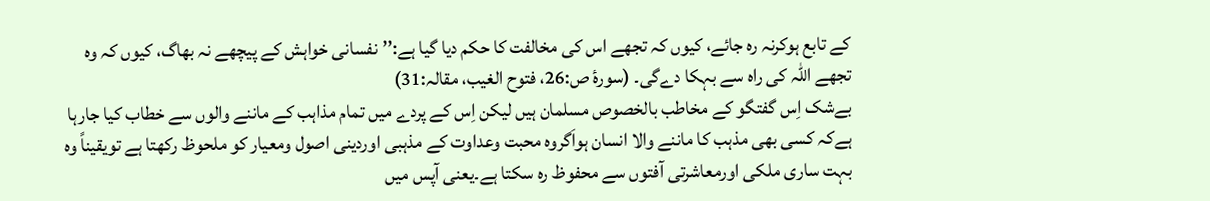کے تابع ہوکرنہ رہ جائے، کیوں کہ تجھے اس کی مخالفت کا حکم دیا گیا ہے:’’نفسانی خواہش کے پیچھے نہ بھاگ، کیوں کہ وہ تجھے اللہ کی راہ سے بہکا دےگی۔ (سورۂ ص:26، فتوح الغیب، مقالہ:31)
بےشک اِس گفتگو کے مخاطب بالخصوص مسلمان ہیں لیکن اِس کے پردے میں تمام مذاہب کے ماننے والوں سے خطاب کیا جارہا ہےکہ کسی بھی مذہب کا ماننے والا انسان ہواَگروہ محبت وعداوت کے مذہبی اوردینی اصول ومعیار کو ملحوظ رکھتا ہے تویقیناً وہ بہت ساری ملکی اورمعاشرتی آفتوں سے محفوظ رہ سکتا ہے۔یعنی آپس میں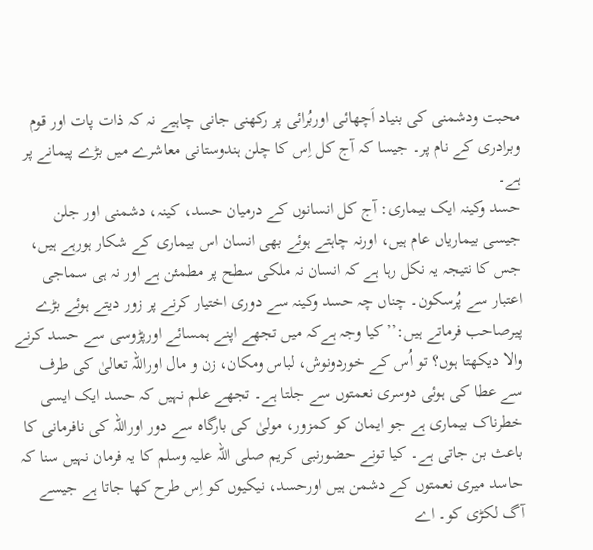محبت ودشمنی کی بنیاد اَچھائی اوربُرائی پر رکھنی جانی چاہیے نہ کہ ذات پات اور قوم وبرادری کے نام پر۔ جیسا کہ آج کل اِس کا چلن ہندوستانی معاشرے میں بڑے پیمانے پر ہے۔
حسد وکینہ ایک بیماری: آج کل انسانوں کے درمیان حسد، کینہ، دشمنی اور جلن جیسی بیماریاں عام ہیں، اورنہ چاہتے ہوئے بھی انسان اس بیماری کے شکار ہورہے ہیں، جس کا نتیجہ یہ نکل رہا ہے کہ انسان نہ ملکی سطح پر مطمئن ہے اور نہ ہی سماجی اعتبار سے پُرسکون۔ چناں چہ حسد وکینہ سے دوری اختیار کرنے پر زور دیتے ہوئے بڑے پیرصاحب فرماتے ہیں:’’کیا وجہ ہےکہ میں تجھے اپنے ہمسائے اورپڑوسی سے حسد کرنے والا دیکھتا ہوں؟ تو اُس کے خوردونوش، لباس ومکان، زن و مال اوراللہ تعالیٰ کی طرف سے عطا کی ہوئی دوسری نعمتوں سے جلتا ہے۔ تجھے علم نہیں کہ حسد ایک ایسی خطرناک بیماری ہے جو ایمان کو کمزور، مولیٰ کی بارگاہ سے دور اوراللہ کی نافرمانی کا باعث بن جاتی ہے۔ کیا تونے حضورنبی کریم صلی اللہ علیہ وسلم کا یہ فرمان نہیں سنا کہ حاسد میری نعمتوں کے دشمن ہیں اورحسد، نیکیوں کو اِس طرح کھا جاتا ہے جیسے آگ لکڑی کو۔ اے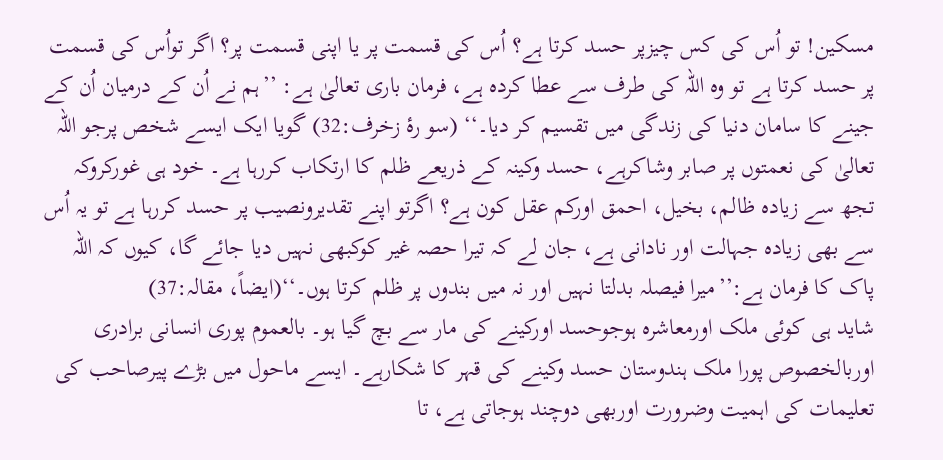مسکین! تو اُس کی کس چیزپر حسد کرتا ہے؟ اُس کی قسمت پر یا اپنی قسمت پر؟ اگر تواُس کی قسمت پر حسد کرتا ہے تو وہ اللہ کی طرف سے عطا کردہ ہے، فرمان باری تعالیٰ ہے: ’’ہم نے اُن کے درمیان اُن کے جینے کا سامان دنیا کی زندگی میں تقسیم کر دیا۔‘‘ (سو رۂ زخرف:32) گویا ایک ایسے شخص پرجو اللہ تعالیٰ کی نعمتوں پر صابر وشاکرہے، حسد وکینہ کے ذریعے ظلم کا ارتکاب کررہا ہے۔ خود ہی غورکروکہ تجھ سے زیادہ ظالم، بخیل، احمق اورکم عقل کون ہے؟ اگرتو اپنے تقدیرونصیب پر حسد کررہا ہے تو یہ اُس سے بھی زیادہ جہالت اور نادانی ہے، جان لے کہ تیرا حصہ غیر کوکبھی نہیں دیا جائے گا، کیوں کہ اللہ پاک کا فرمان ہے:’’میرا فیصلہ بدلتا نہیں اور نہ میں بندوں پر ظلم کرتا ہوں۔‘‘(ایضاً، مقالہ:37)
شاید ہی کوئی ملک اورمعاشرہ ہوجوحسد اورکینے کی مار سے بچ گیا ہو۔ بالعموم پوری انسانی برادری اوربالخصوص پورا ملک ہندوستان حسد وکینے کی قہر کا شکارہے۔ ایسے ماحول میں بڑے پیرصاحب کی تعلیمات کی اہمیت وضرورت اوربھی دوچند ہوجاتی ہے، تا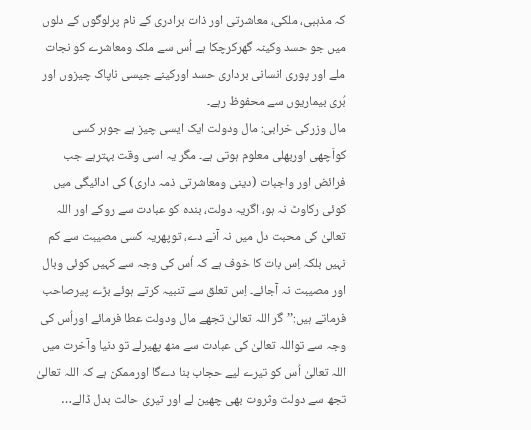کہ مذہبی، ملکی، معاشرتی اور ذات برادری کے نام پرلوگوں کے دلوں میں جو حسد وکینہ گھرکرچکا ہے اُس سے ملک ومعاشرے کو نجات ملے اور پوری انسانی برداری حسد اورکینے جیسی ناپاک چیزوں اور بُری بیماریوں سے محفوظ رہے۔
مال وزرکی خرابی: مال ودولت ایک ایسی چیز ہے جوہر کسی کواَچھی اوربھلی معلوم ہوتی ہے۔ مگر یہ اسی وقت بہترہے جب فرائض اور واجبات (دینی ومعاشرتی ذمہ داری) کی ادائیگی میں کوئی رکاوٹ نہ ہو، اگریہ دولت، بندہ کو عبادت سے روکے اور اللہ تعالیٰ کی محبت دل میں نہ آنے دے، توپھریہ کسی مصیبت سے کم نہیں بلکہ اِس بات کا خوف ہے کہ اُس کی وجہ سے کہیں کوئی وبال اور مصیبت نہ آجائے۔ اِس تعلق سے تنبیہ کرتے ہوئے بڑے پیرصاحب فرماتے ہیں:’’گر اللہ تعالیٰ تجھے مال ودولت عطا فرمائے اوراُس کی وجہ سے تواللہ تعالیٰ کی عبادت سے منھ پھیرلے تو دنیا وآخرت میں اللہ تعالیٰ اُس کو تیرے لیے حجاب بنا دےگا اورممکن ہے کہ اللہ تعالیٰ تجھ سے دولت وثروت بھی چھین لے اور تیری حالت بدل ڈالے…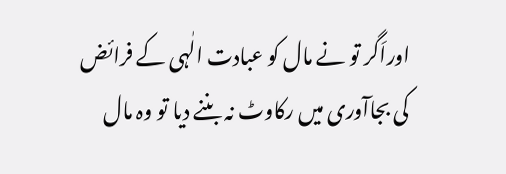اوراَگر تو نے مال کو عبادت الٰہی کے فرائض کی بجاآوری میں رکاوٹ نہ بننے دیا تو وہ مال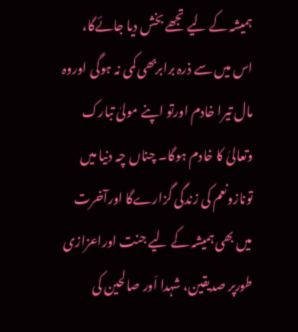ہمیشہ کے لیے تجھے بخش دیا جائےگا، اس میں سے ذرہ برابربھی کمی نہ ہوگی اوروہ مال تیرا خادم اورتو اپنے مولیٰ تبارک وتعالیٰ کا خادم ہوگا۔ چناں چہ دنیا میں تونازونعم کی زندگی گزارےگا اورآخرت میں بھی ہمیشہ کے لیے جنت اوراعزازی طورپر صدیقین، شہدا اَور صالحین کی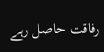رفاقت حاصل رہے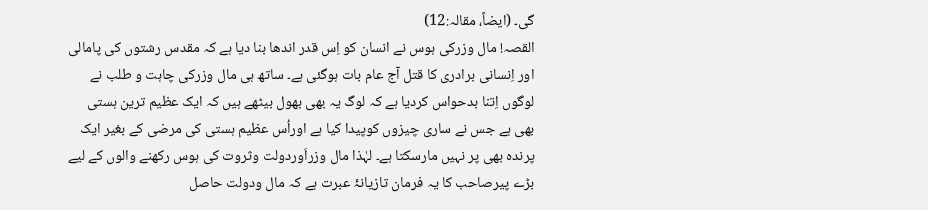گی۔ (ایضاً، مقالہ:12)
القصہ! مال وزرکی ہوس نے انسان کو اِس قدر اندھا بنا دیا ہے کہ مقدس رشتوں کی پامالی اور اِنسانی برادری کا قتل آج عام بات ہوگئی ہے۔ ساتھ ہی مال وزرکی چاہت و طلب نے لوگوں اِتنا بدحواس کردیا ہے کہ لوگ یہ بھی بھول بیٹھے ہیں کہ ایک عظیم ترین ہستی بھی ہے جس نے ساری چیزوں کوپیدا کیا ہے اوراُس عظیم ہستی کی مرضی کے بغیر ایک پرندہ بھی پر نہیں مارسکتا ہے۔ لہٰذا مال وزراَوردولت وثروت کی ہوس رکھنے والوں کے لیے بڑے پیرصاحب کا یہ فرمان تازیانۂ عبرت ہے کہ مال ودولت حاصل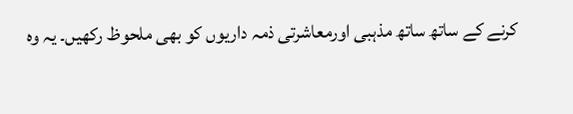کرنے کے ساتھ ساتھ مذہبی اورمعاشرتی ذمہ داریوں کو بھی ملحوظ رکھیں۔ یہ وہ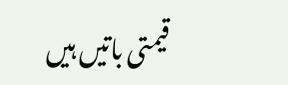قیمتی باتیں ہیں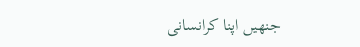جنھیں اپنا کرانسانی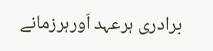برادری ہرعہد اَورہرزمانے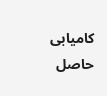کامیابی حاصل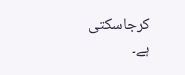کرجاسکتی ہے۔